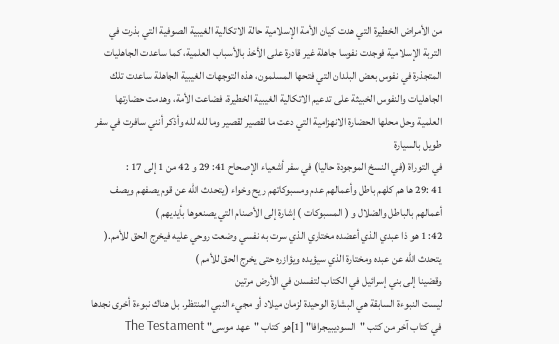من الأمراض الخطيرة التي هدت كيان الأمة الإسلامية حالة الاتكالية الغيبية الصوفية التي بذرت في التربة الإسلامية فوجدت نفوسا جاهلة غير قادرة على الأخذ بالأسباب العلمية، كما ساعدت الجاهليات المتجذرة في نفوس بعض البلدان التي فتحها المسلمون، هذه التوجهات الغيبية الجاهلة ساعدت تلك الجاهليات والنفوس الخبيثة على تدعيم الاتكالية الغيبية الخطيرة، فضاعت الأمة، وهدمت حضارتها العلمية وحل محلها الحضارة الانهزامية التي دعت ما لقصير لقصير وما لله لله وأذكر أنني سافرت في سفر طويل بالسيارة
في التوراة (في النسخ الموجودة حاليا) في سفر أشعياء الإصحاح 41: 29 و 42 من 1 إلى 17 :
41 :29 ها هم كلهم باطل وأعمالهم عدم ومسبوكاتهم ريح وخواء (يتحدث الله عن قوم يصفهم ويصف أعمالهم بالباطل والضلال و ( المسبوكات ) إشارة إلى الأصنام التي يصنعوها بأيديهم )
42: 1 هو ذا عبدي الذي أعضده مختاري الذي سرت به نفسي وضعت روحي عليه فيخرج الحق للأمم.( يتحدث الله عن عبده ومختارة الذي سيؤيده ويؤازره حتى يخرج الحق للأمم )
وقضينا إلى بني إسرائيل في الكتاب لتفسدن في الأرض مرتين
ليست النبوءة السابقة هي البشارة الوحيدة لزمان ميلاد أو مجيء النبي المنتظر. بل هناك نبوءة أخرى نجدها في كتاب آخر من كتب "السوديبيجرافا" [1]هو كتاب "عهد موسى" The Testament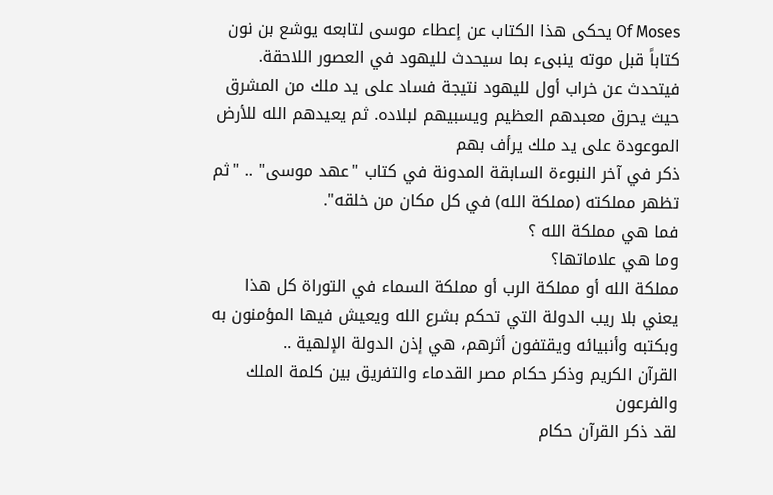Of Moses يحكى هذا الكتاب عن إعطاء موسى لتابعه يوشع بن نون كتاباً قبل موته ينبىء بما سيحدث لليهود في العصور اللاحقة. فيتحدث عن خراب أول لليهود نتيجة فساد على يد ملك من المشرق حيث يحرق معبدهم العظيم ويسبيهم لبلاده. ثم يعيدهم الله للأرض الموعودة على يد ملك يرأف بهم
ذكر في آخر النبوءة السابقة المدونة في كتاب "عهد موسى" .. "ثم تظهر مملكته (مملكة الله) في كل مكان من خلقه".
فما هي مملكة الله ؟
وما هي علاماتها؟
مملكة الله أو مملكة الرب أو مملكة السماء في التوراة كل هذا يعني بلا ريب الدولة التي تحكم بشرع الله ويعيش فيها المؤمنون به وبكتبه وأنبيائه ويقتفون أثرهم، هي إذن الدولة الإلهية ..
القرآن الكريم وذكر حكام مصر القدماء والتفريق بين كلمة الملك والفرعون
لقد ذكر القرآن حكام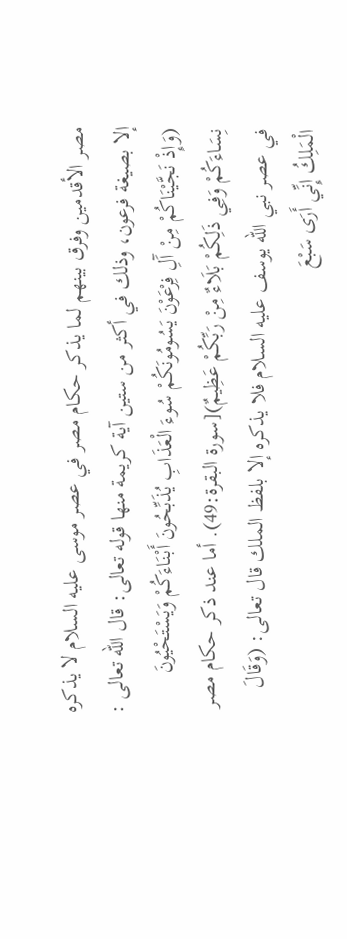مصر الأقدمين وفرق بينهم لما يذكر حكام مصر في عصر موسى عليه السلام لا يذكره إلا بصيغة فرعون، وذلك في أكثر من ستين آية كريمة منها قوله تعالى: قال الله تعالى : (وَإِذْ نَجَّيْنَاكُمْ مِنْ آَلِ فِرْعَوْنَ يَسُومُونَكُمْ سُوءَ الْعَذَابِ يُذَبِّحُونَ أَبْنَاءَكُمْ وَيَسْتَحْيُونَ نِسَاءَكُمْ وَفِي ذَلِكُمْ بَلَاءٌ مِنْ رَبِّكُمْ عَظِيمٌ)[سورة البقرة:49). أما عند ذكر حكام مصر في عصر نبي الله يوسف عليه السلام فلا يذكره إلا بلفظ الملك قال تعالى: (وَقَالَ الْمَلِكُ إِنِّي أَرَى سَبْعَ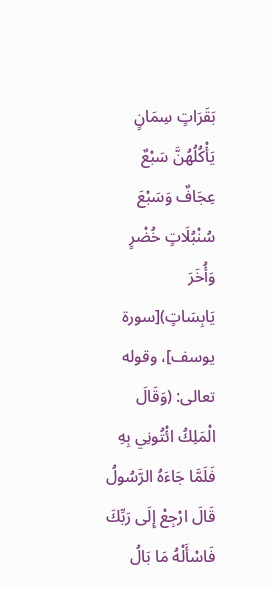بَقَرَاتٍ سِمَانٍ يَأْكُلُهُنَّ سَبْعٌ عِجَافٌ وَسَبْعَ سُنْبُلَاتٍ خُضْرٍ وَأُخَرَ يَابِسَاتٍ)[سورة يوسف]، وقوله تعالى: (وَقَالَ الْمَلِكُ ائْتُونِي بِهِ فَلَمَّا جَاءَهُ الرَّسُولُ قَالَ ارْجِعْ إِلَى رَبِّكَ فَاسْأَلْهُ مَا بَالُ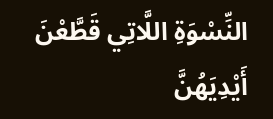النِّسْوَةِ اللَّاتِي قَطَّعْنَ أَيْدِيَهُنَّ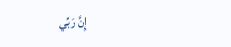إِنَّ رَبِّي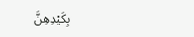بِكَيْدِهِنَّ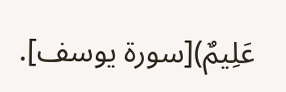عَلِيمٌ)[سورة يوسف].